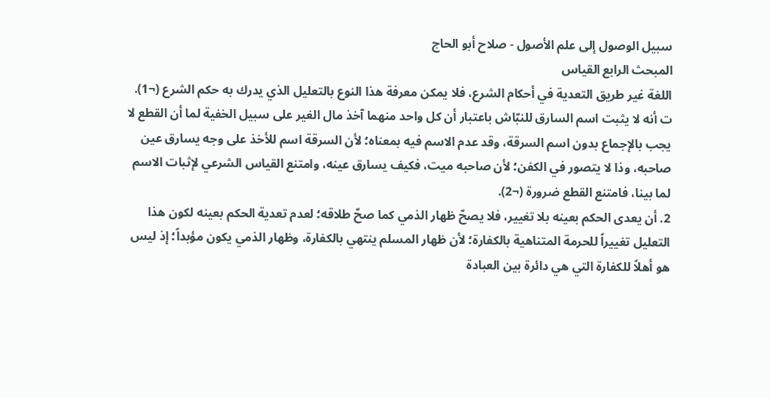سبيل الوصول إلى علم الأصول - صلاح أبو الحاج
المبحث الرابع القياس
اللغة غير طريق التعدية في أحكام الشرع، فلا يمكن معرفة هذا النوع بالتعليل الذي يدرك به حكم الشرع (¬1).
ت أنه لا يثبت اسم السارق للنبّاش باعتبار أن كل واحد منهما آخذ مال الغير على سبيل الخفية لما أن القطع لا يجب بالإجماع بدون اسم السرقة، وقد عدم الاسم فيه بمعناه؛ لأن السرقة اسم للأخذ على وجه يسارق عين صاحبه، وذا لا يتصور في الكفن؛ لأن صاحبه ميت، فكيف يسارق عينه، وامتنع القياس الشرعي لإثبات الاسم لما بينا، فامتنع القطع ضرورة (¬2).
2. أن يعدى الحكم بعينه بلا تغيير، فلا يصحّ ظهار الذمي كما صحّ طلاقه؛ لعدم تعدية الحكم بعينه لكون هذا التعليل تغييراً للحرمة المتناهية بالكفارة؛ لأن ظهار المسلم ينتهي بالكفارة، وظهار الذمي يكون مؤبداً؛ إذ ليس هو أهلاً للكفارة التي هي دائرة بين العبادة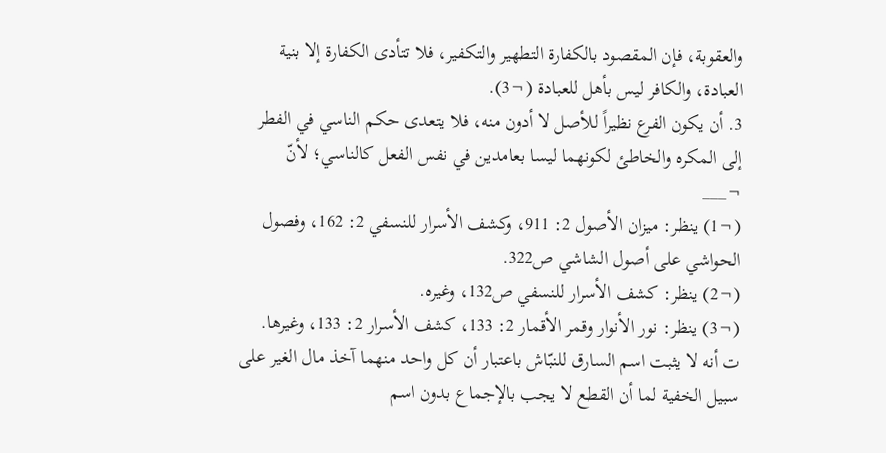والعقوبة، فإن المقصود بالكفارة التطهير والتكفير، فلا تتأدى الكفارة إلا بنية العبادة، والكافر ليس بأهل للعبادة (¬3).
3. أن يكون الفرع نظيراً للأصل لا أدون منه، فلا يتعدى حكم الناسي في الفطر إلى المكره والخاطئ لكونهما ليسا بعامدين في نفس الفعل كالناسي؛ لأنّ
¬___
(¬1) ينظر: ميزان الأصول 2: 911، وكشف الأسرار للنسفي 2: 162، وفصول الحواشي على أصول الشاشي ص322.
(¬2) ينظر: كشف الأسرار للنسفي ص132، وغيره.
(¬3) ينظر: نور الأنوار وقمر الأقمار 2: 133، كشف الأسرار 2: 133، وغيرها.
ت أنه لا يثبت اسم السارق للنبّاش باعتبار أن كل واحد منهما آخذ مال الغير على سبيل الخفية لما أن القطع لا يجب بالإجماع بدون اسم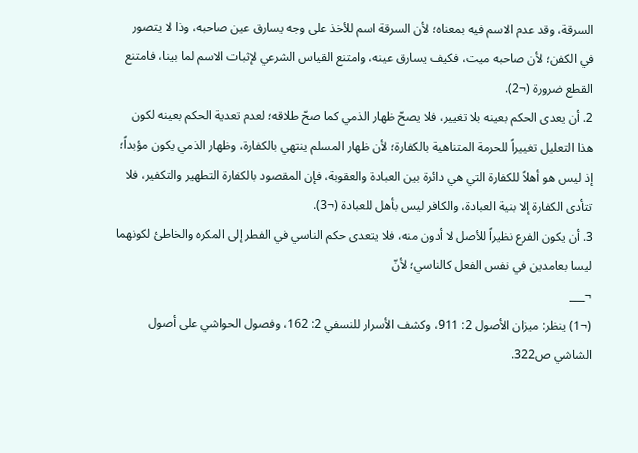السرقة، وقد عدم الاسم فيه بمعناه؛ لأن السرقة اسم للأخذ على وجه يسارق عين صاحبه، وذا لا يتصور في الكفن؛ لأن صاحبه ميت، فكيف يسارق عينه، وامتنع القياس الشرعي لإثبات الاسم لما بينا، فامتنع القطع ضرورة (¬2).
2. أن يعدى الحكم بعينه بلا تغيير، فلا يصحّ ظهار الذمي كما صحّ طلاقه؛ لعدم تعدية الحكم بعينه لكون هذا التعليل تغييراً للحرمة المتناهية بالكفارة؛ لأن ظهار المسلم ينتهي بالكفارة، وظهار الذمي يكون مؤبداً؛ إذ ليس هو أهلاً للكفارة التي هي دائرة بين العبادة والعقوبة، فإن المقصود بالكفارة التطهير والتكفير، فلا تتأدى الكفارة إلا بنية العبادة، والكافر ليس بأهل للعبادة (¬3).
3. أن يكون الفرع نظيراً للأصل لا أدون منه، فلا يتعدى حكم الناسي في الفطر إلى المكره والخاطئ لكونهما ليسا بعامدين في نفس الفعل كالناسي؛ لأنّ
¬___
(¬1) ينظر: ميزان الأصول 2: 911، وكشف الأسرار للنسفي 2: 162، وفصول الحواشي على أصول الشاشي ص322.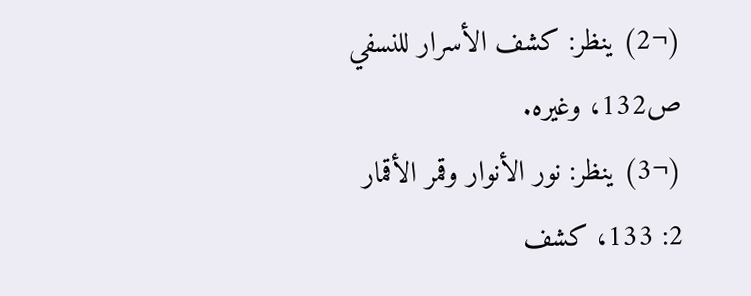(¬2) ينظر: كشف الأسرار للنسفي ص132، وغيره.
(¬3) ينظر: نور الأنوار وقمر الأقمار 2: 133، كشف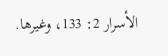الأسرار 2: 133، وغيرها.